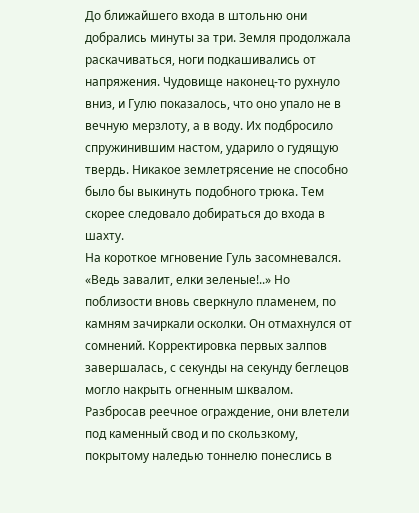До ближайшего входа в штольню они добрались минуты за три. Земля продолжала раскачиваться, ноги подкашивались от напряжения. Чудовище наконец-то рухнуло вниз, и Гулю показалось, что оно упало не в вечную мерзлоту, а в воду. Их подбросило спружинившим настом, ударило о гудящую твердь. Никакое землетрясение не способно было бы выкинуть подобного трюка. Тем скорее следовало добираться до входа в шахту.
На короткое мгновение Гуль засомневался. «Ведь завалит, елки зеленые!..» Но поблизости вновь сверкнуло пламенем, по камням зачиркали осколки. Он отмахнулся от сомнений. Корректировка первых залпов завершалась, с секунды на секунду беглецов могло накрыть огненным шквалом.
Разбросав реечное ограждение, они влетели под каменный свод и по скользкому, покрытому наледью тоннелю понеслись в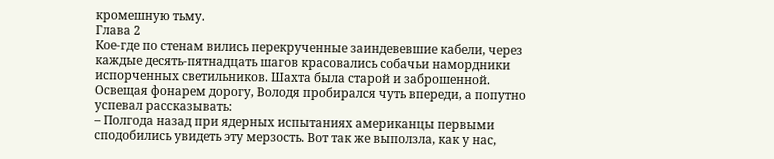кромешную тьму.
Глава 2
Кое-где по стенам вились перекрученные заиндевевшие кабели, через каждые десять-пятнадцать шагов красовались собачьи намордники испорченных светильников. Шахта была старой и заброшенной. Освещая фонарем дорогу, Володя пробирался чуть впереди, а попутно успевал рассказывать:
– Полгода назад при ядерных испытаниях американцы первыми сподобились увидеть эту мерзость. Вот так же выползла, как у нас,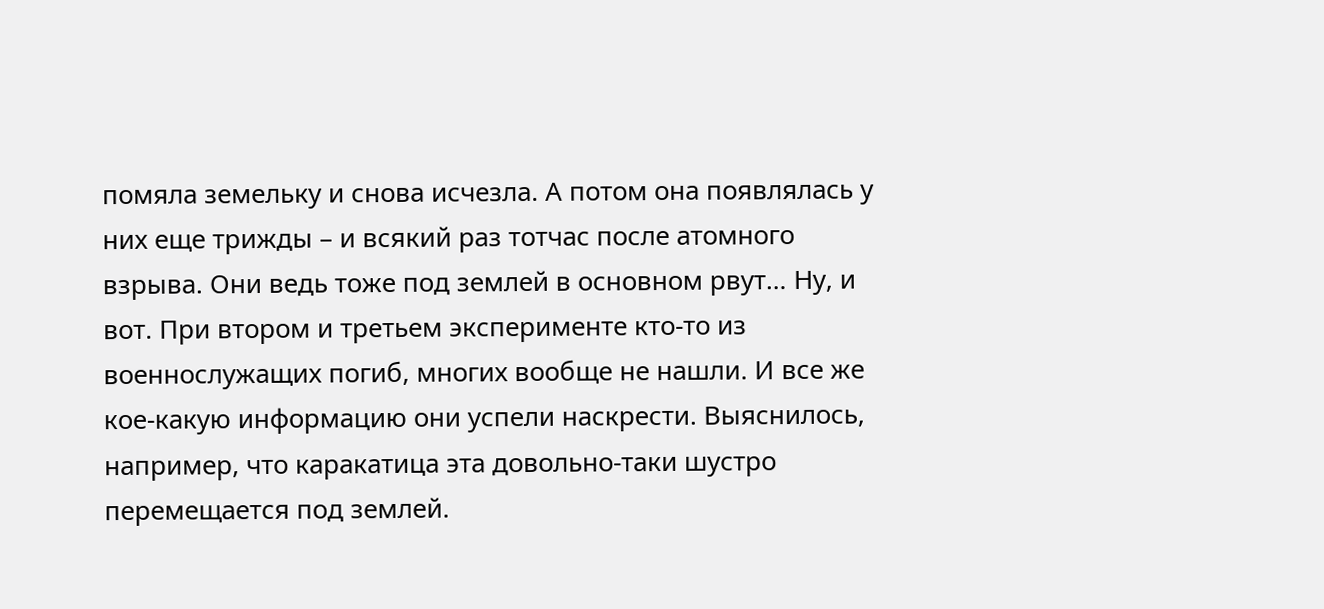помяла земельку и снова исчезла. А потом она появлялась у них еще трижды – и всякий раз тотчас после атомного взрыва. Они ведь тоже под землей в основном рвут… Ну, и вот. При втором и третьем эксперименте кто-то из военнослужащих погиб, многих вообще не нашли. И все же кое-какую информацию они успели наскрести. Выяснилось, например, что каракатица эта довольно-таки шустро перемещается под землей.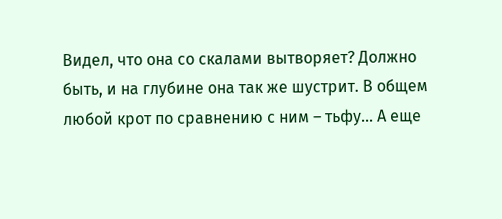Видел, что она со скалами вытворяет? Должно быть, и на глубине она так же шустрит. В общем любой крот по сравнению с ним – тьфу… А еще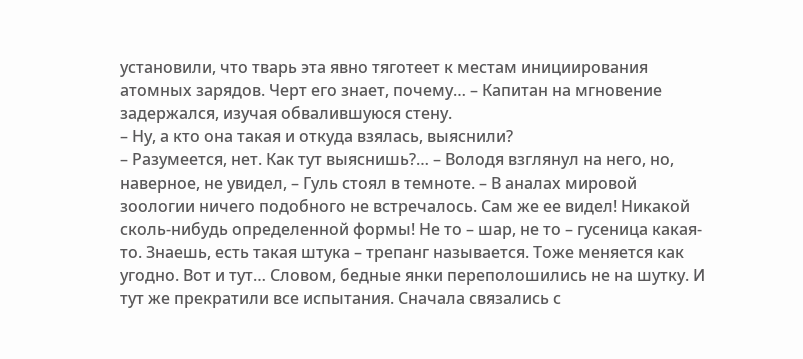установили, что тварь эта явно тяготеет к местам инициирования атомных зарядов. Черт его знает, почему… – Капитан на мгновение задержался, изучая обвалившуюся стену.
– Ну, а кто она такая и откуда взялась, выяснили?
– Разумеется, нет. Как тут выяснишь?… – Володя взглянул на него, но, наверное, не увидел, – Гуль стоял в темноте. – В аналах мировой зоологии ничего подобного не встречалось. Сам же ее видел! Никакой сколь-нибудь определенной формы! Не то – шар, не то – гусеница какая-то. Знаешь, есть такая штука – трепанг называется. Тоже меняется как угодно. Вот и тут… Словом, бедные янки переполошились не на шутку. И тут же прекратили все испытания. Сначала связались с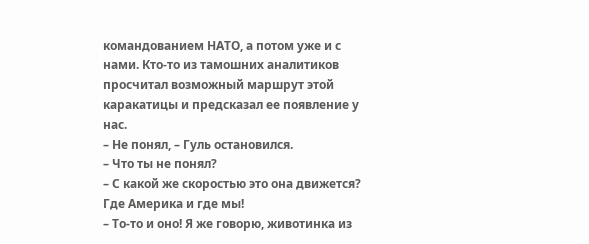командованием НАТО, а потом уже и с нами. Кто-то из тамошних аналитиков просчитал возможный маршрут этой каракатицы и предсказал ее появление у нас.
– Не понял, – Гуль остановился.
– Что ты не понял?
– С какой же скоростью это она движется? Где Америка и где мы!
– То-то и оно! Я же говорю, животинка из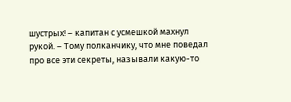шустрых! – капитан с усмешкой махнул рукой. – Тому полканчику, что мне поведал про все эти секреты, называли какую-то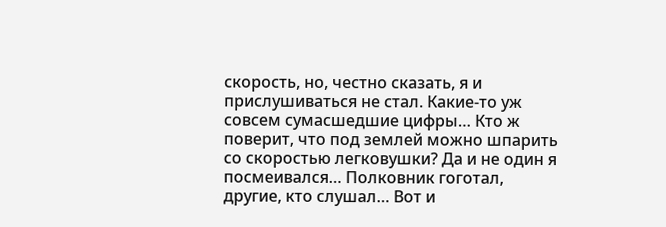скорость, но, честно сказать, я и прислушиваться не стал. Какие-то уж совсем сумасшедшие цифры… Кто ж поверит, что под землей можно шпарить со скоростью легковушки? Да и не один я посмеивался… Полковник гоготал, другие, кто слушал… Вот и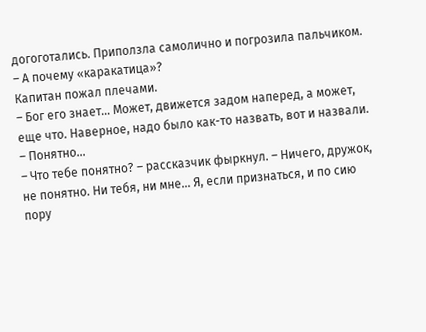догоготались. Приползла самолично и погрозила пальчиком.
– А почему «каракатица»?
Капитан пожал плечами.
– Бог его знает… Может, движется задом наперед, а может, еще что. Наверное, надо было как-то назвать, вот и назвали.
– Понятно…
– Что тебе понятно? – рассказчик фыркнул. – Ничего, дружок, не понятно. Ни тебя, ни мне… Я, если признаться, и по сию пору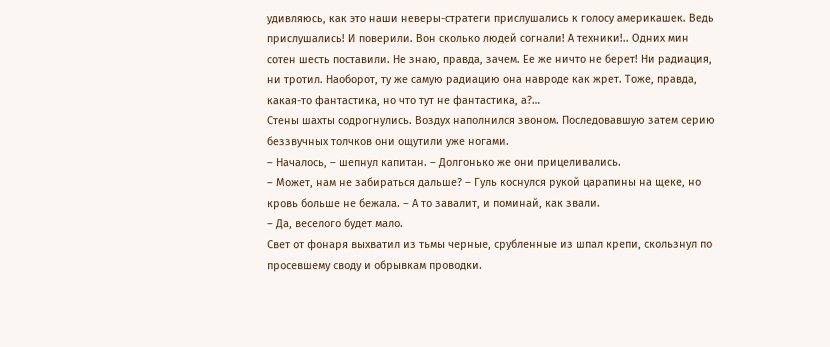удивляюсь, как это наши неверы-стратеги прислушались к голосу америкашек. Ведь прислушались! И поверили. Вон сколько людей согнали! А техники!.. Одних мин сотен шесть поставили. Не знаю, правда, зачем. Ее же ничто не берет! Ни радиация, ни тротил. Наоборот, ту же самую радиацию она навроде как жрет. Тоже, правда, какая-то фантастика, но что тут не фантастика, а?…
Стены шахты содрогнулись. Воздух наполнился звоном. Последовавшую затем серию беззвучных толчков они ощутили уже ногами.
– Началось, – шепнул капитан. – Долгонько же они прицеливались.
– Может, нам не забираться дальше? – Гуль коснулся рукой царапины на щеке, но кровь больше не бежала. – А то завалит, и поминай, как звали.
– Да, веселого будет мало.
Свет от фонаря выхватил из тьмы черные, срубленные из шпал крепи, скользнул по просевшему своду и обрывкам проводки.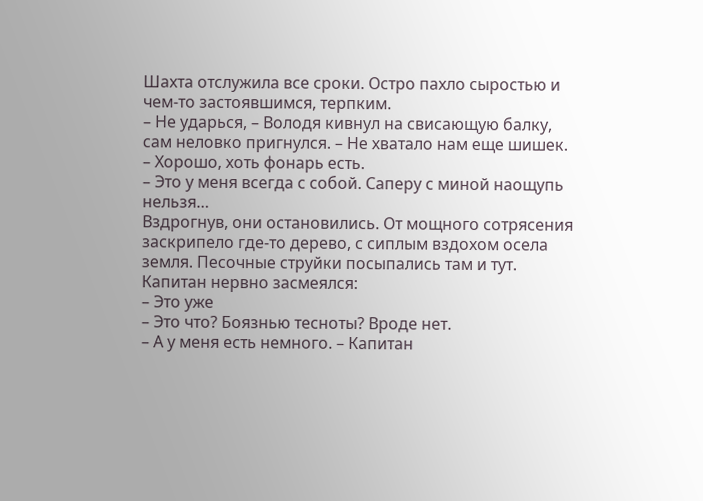Шахта отслужила все сроки. Остро пахло сыростью и чем-то застоявшимся, терпким.
– Не ударься, – Володя кивнул на свисающую балку, сам неловко пригнулся. – Не хватало нам еще шишек.
– Хорошо, хоть фонарь есть.
– Это у меня всегда с собой. Саперу с миной наощупь нельзя…
Вздрогнув, они остановились. От мощного сотрясения заскрипело где-то дерево, с сиплым вздохом осела земля. Песочные струйки посыпались там и тут. Капитан нервно засмеялся:
– Это уже
– Это что? Боязнью тесноты? Вроде нет.
– А у меня есть немного. – Капитан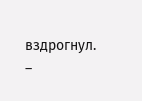вздрогнул. –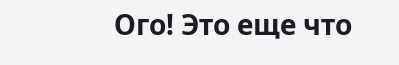Ого! Это еще что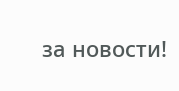за новости!